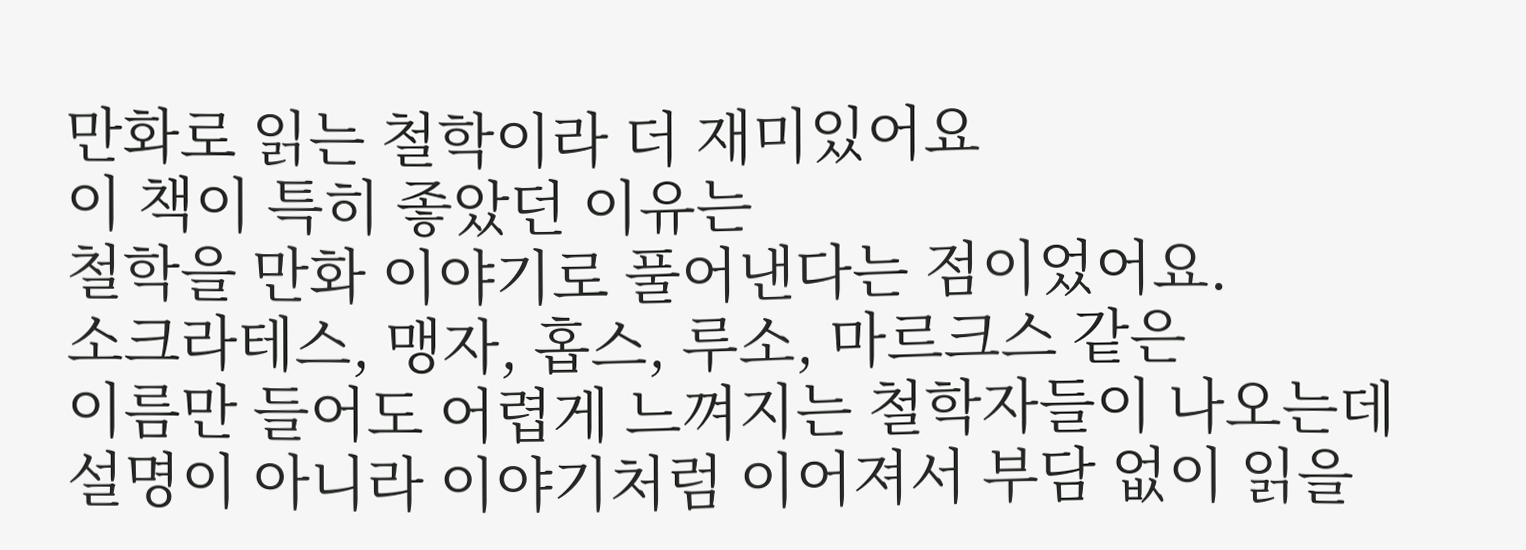만화로 읽는 철학이라 더 재미있어요
이 책이 특히 좋았던 이유는
철학을 만화 이야기로 풀어낸다는 점이었어요.
소크라테스, 맹자, 홉스, 루소, 마르크스 같은
이름만 들어도 어렵게 느껴지는 철학자들이 나오는데
설명이 아니라 이야기처럼 이어져서 부담 없이 읽을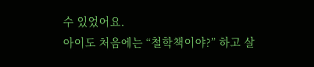수 있었어요.
아이도 처음에는 “철학책이야?” 하고 살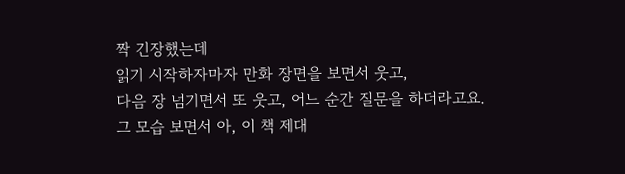짝 긴장했는데
읽기 시작하자마자 만화 장면을 보면서 웃고,
다음 장 넘기면서 또 웃고, 어느 순간 질문을 하더라고요.
그 모습 보면서 아, 이 책 제대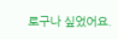로구나 싶었어요.